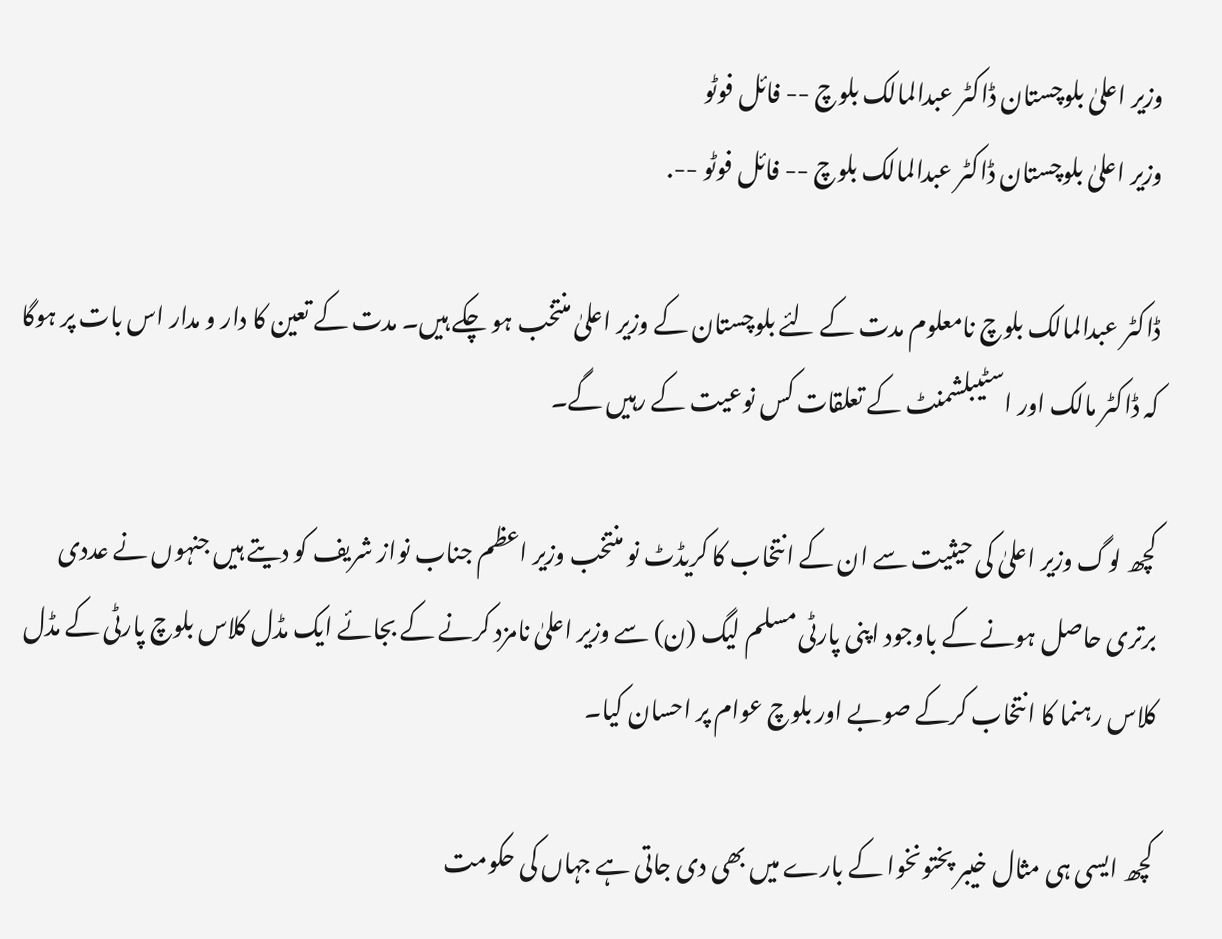وزیر اعلیٰ بلوچستان ڈاکٹر عبدالمالک بلوچ -- فائل فوٹو
وزیر اعلیٰ بلوچستان ڈاکٹر عبدالمالک بلوچ -- فائل فوٹو --.

ڈاکٹر عبدالمالک بلوچ نامعلوم مدت کے لئے بلوچستان کے وزیر اعلیٰ منتخب ہو چکے ہیں۔ مدت کے تعین کا دار و مدار اس بات پر ہوگا کہ ڈاکٹر مالک اور اسٹیبلشمنٹ کے تعلقات کس نوعیت کے رہیں گے۔

کچھ لوگ وزیر اعلیٰ کی حیثیت سے ان کے انتخاب کا کریڈٹ نو منتخب وزیر اعظم جناب نواز شریف کو دیتے ہیں جنہوں نے عددی برتری حاصل ہونے کے باوجود اپنی پارٹی مسلم لیگ (ن) سے وزیر اعلیٰ نامزد کرنے کے بجائے ایک مڈل کلاس بلوچ پارٹی کے مڈل کلاس رہنما کا انتخاب کرکے صوبے اور بلوچ عوام پر احسان کیا۔

کچھ ایسی ہی مثال خیبر پختونخوا کے بارے میں بھی دی جاتی ہے جہاں کی حکومت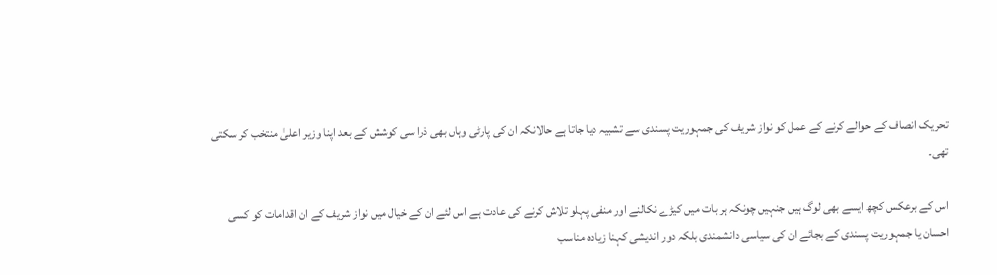تحریک انصاف کے حوالے کرنے کے عمل کو نواز شریف کی جمہوریت پسندی سے تشبیہ دیا جاتا ہے حالانکہ ان کی پارٹی وہاں بھی ذرا سی کوشش کے بعد اپنا وزیر اعلیٰ منتخب کر سکتی تھی۔

اس کے برعکس کچھ ایسے بھی لوگ ہیں جنہیں چونکہ ہر بات میں کیڑے نکالنے اور منفی پہلو تلاش کرنے کی عادت ہے اس لئے ان کے خیال میں نواز شریف کے ان اقدامات کو کسی احسان یا جمہوریت پسندی کے بجائے ان کی سیاسی دانشمندی بلکہ دور اندیشی کہنا زیادہ مناسب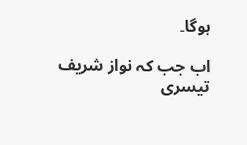ہوگا۔

اب جب کہ نواز شریف تیسری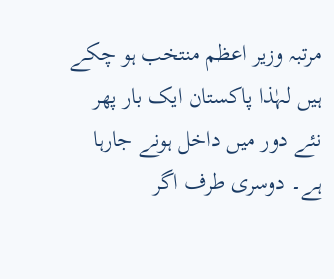مرتبہ وزیر اعظم منتخب ہو چکے ہیں لہٰذا پاکستان ایک بار پھر نئے دور میں داخل ہونے جارہا ہے۔ دوسری طرف اگر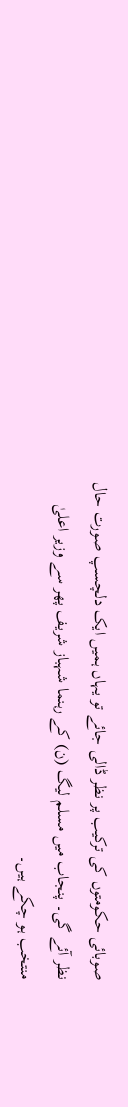صوبائی حکومتوں کی ترکیب پر نظر ڈالی جائے تو یہاں ہمیں ایک دلچسپ صورت حال نظر آئے گی۔ پنجاب میں مسلم لیگ (ن) کے رہنما شہباز شریف پھر سے وزیر اعلیٰ منتخب ہو چکے ہیں۔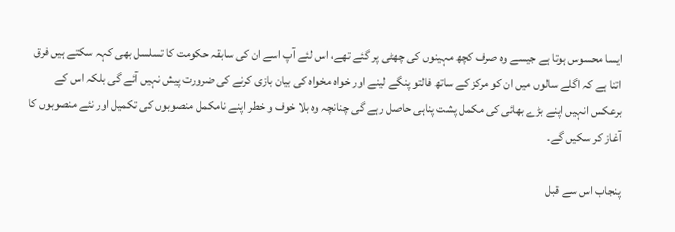ایسا محسوس ہوتا ہے جیسے وہ صرف کچھ مہینوں کی چھٹی پر گئے تھے، اس لئے آپ اسے ان کی سابقہ حکومت کا تسلسل بھی کہہ سکتے ہیں فرق اتنا ہے کہ اگلے سالوں میں ان کو مرکز کے ساتھ فالتو پنگے لینے اور خواہ مخواہ کی بیان بازی کرنے کی ضرورت پیش نہیں آئے گی بلکہ اس کے برعکس انہیں اپنے بڑے بھائی کی مکمل پشت پناہی حاصل رہے گی چنانچہ وہ بلا خوف و خطر اپنے نامکمل منصوبوں کی تکمیل اور نئے منصوبوں کا آغاز کر سکیں گے۔

پنجاب اس سے قبل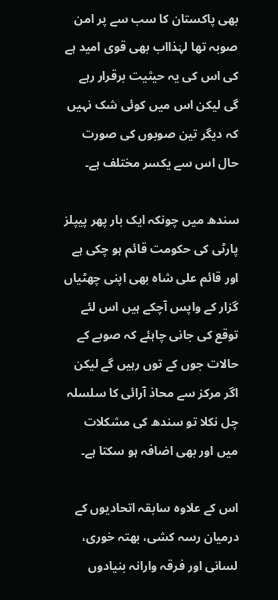بھی پاکستان کا سب سے پر امن صوبہ تھا لہٰذااب بھی قوی امید ہے کی اس کی یہ حیثیت برقرار رہے گی لیکن اس میں کوئی شک نہیں کہ دیگر تین صوبوں کی صورت حال اس سے یکسر مختلف ہے۔

سندھ میں چونکہ ایک بار پھر پیپلز پارٹی کی حکومت قائم ہو چکی ہے اور قائم علی شاہ بھی اپنی چھٹیاں گزار کے واپس آچکے ہیں اس لئے توقع کی جانی چاہئے کہ صوبے کے حالات جوں کے توں رہیں گے لیکن اگر مرکز سے محاذ آرائی کا سلسلہ چل نکلا تو سندھ کی مشکلات میں اور بھی اضافہ ہو سکتا ہے۔

اس کے علاوہ سابقہ اتحادیوں کے درمیان رسہ کشی، بھتہ خوری، لسانی اور فرقہ وارانہ بنیادوں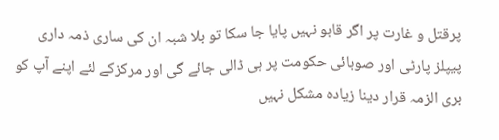پرقتل و غارت پر اگر قابو نہیں پایا جا سکا تو بلا شبہ ان کی ساری ذمہ داری پیپلز پارٹی اور صوبائی حکومت پر ہی ڈالی جائے گی اور مرکزکے لئے اپنے آپ کو بری الزمہ قرار دینا زیادہ مشکل نہیں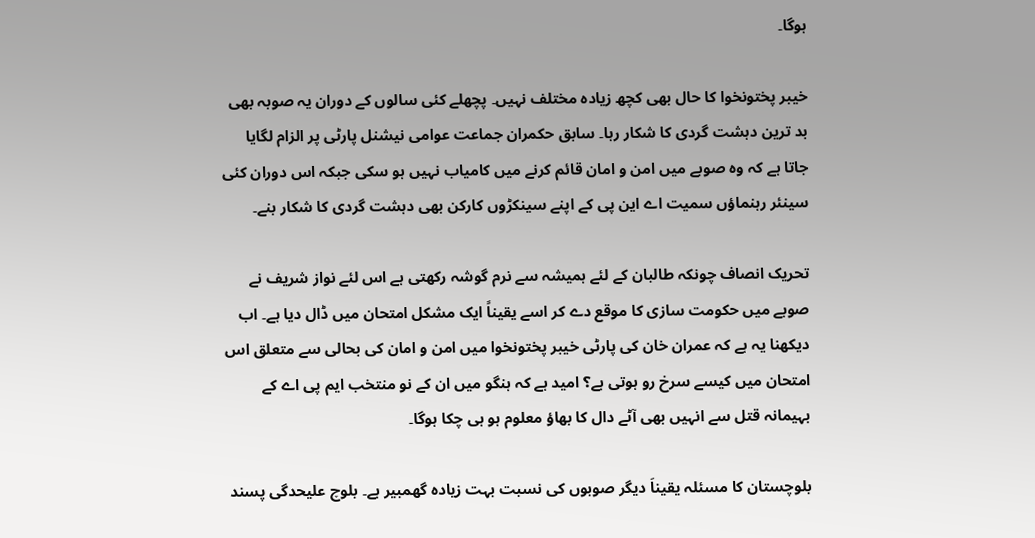ہوگا۔

خیبر پختونخوا کا حال بھی کچھ زیادہ مختلف نہیں۔ پچھلے کئی سالوں کے دوران یہ صوبہ بھی بد ترین دہشت گردی کا شکار رہا۔ سابق حکمران جماعت عوامی نیشنل پارٹی پر الزام لگایا جاتا ہے کہ وہ صوبے میں امن و امان قائم کرنے میں کامیاب نہیں ہو سکی جبکہ اس دوران کئی سینئر رہنماؤں سمیت اے این پی کے اپنے سینکڑوں کارکن بھی دہشت گردی کا شکار بنے۔

تحریک انصاف چونکہ طالبان کے لئے ہمیشہ سے نرم گوشہ رکھتی ہے اس لئے نواز شریف نے صوبے میں حکومت سازی کا موقع دے کر اسے یقیناً ایک مشکل امتحان میں ڈال دیا ہے۔ اب دیکھنا یہ ہے کہ عمران خان کی پارٹی خیبر پختونخوا میں امن و امان کی بحالی سے متعلق اس امتحان میں کیسے سرخ رو ہوتی ہے؟ امید ہے کہ ہنگو میں ان کے نو منتخب ایم پی اے کے بہیمانہ قتل سے انہیں بھی آٹے دال کا بھاؤ معلوم ہو ہی چکا ہوگا۔

بلوچستان کا مسئلہ یقیناَ دیگر صوبوں کی نسبت بہت زیادہ گھمبیر ہے۔ بلوچ علیحدگی پسند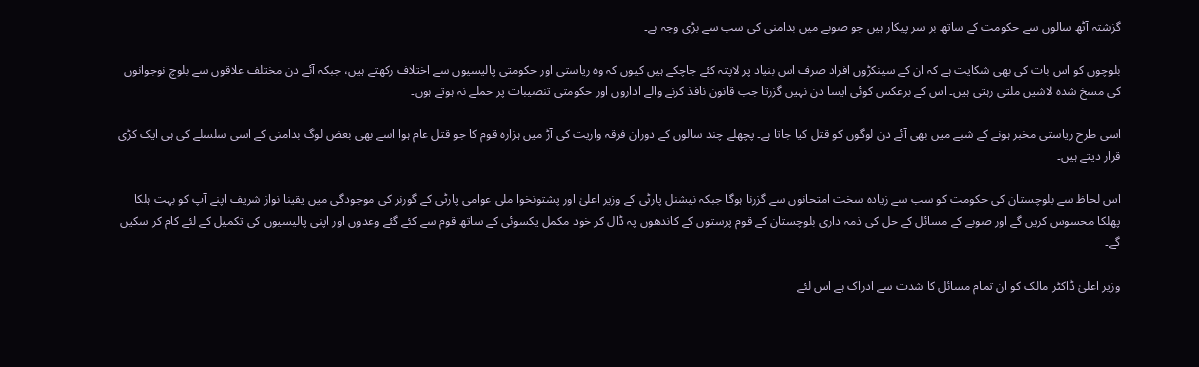گزشتہ آٹھ سالوں سے حکومت کے ساتھ بر سر پیکار ہیں جو صوبے میں بدامنی کی سب سے بڑی وجہ ہے۔

بلوچوں کو اس بات کی بھی شکایت ہے کہ ان کے سینکڑوں افراد صرف اس بنیاد پر لاپتہ کئے جاچکے ہیں کیوں کہ وہ ریاستی اور حکومتی پالیسیوں سے اختلاف رکھتے ہیں، جبکہ آئے دن مختلف علاقوں سے بلوچ نوجوانوں کی مسخ شدہ لاشیں ملتی رہتی ہیں۔ اس کے برعکس کوئی ایسا دن نہیں گزرتا جب قانون نافذ کرنے والے اداروں اور حکومتی تنصیبات پر حملے نہ ہوتے ہوں۔

اسی طرح ریاستی مخبر ہونے کے شبے میں بھی آئے دن لوگوں کو قتل کیا جاتا ہے۔ پچھلے چند سالوں کے دوران فرقہ واریت کی آڑ میں ہزارہ قوم کا جو قتل عام ہوا اسے بھی بعض لوگ بدامنی کے اسی سلسلے کی ہی ایک کڑی قرار دیتے ہیں۔

اس لحاظ سے بلوچستان کی حکومت کو سب سے زیادہ سخت امتحانوں سے گزرنا ہوگا جبکہ نیشنل پارٹی کے وزیر اعلیٰ اور پشتونخوا ملی عوامی پارٹی کے گورنر کی موجودگی میں یقینا نواز شریف اپنے آپ کو بہت ہلکا پھلکا محسوس کریں گے اور صوبے کے مسائل کے حل کی ذمہ داری بلوچستان کے قوم پرستوں کے کاندھوں پہ ڈال کر خود مکمل یکسوئی کے ساتھ قوم سے کئے گئے وعدوں اور اپنی پالیسیوں کی تکمیل کے لئے کام کر سکیں گے۔

وزیر اعلیٰ ڈاکٹر مالک کو ان تمام مسائل کا شدت سے ادراک ہے اس لئے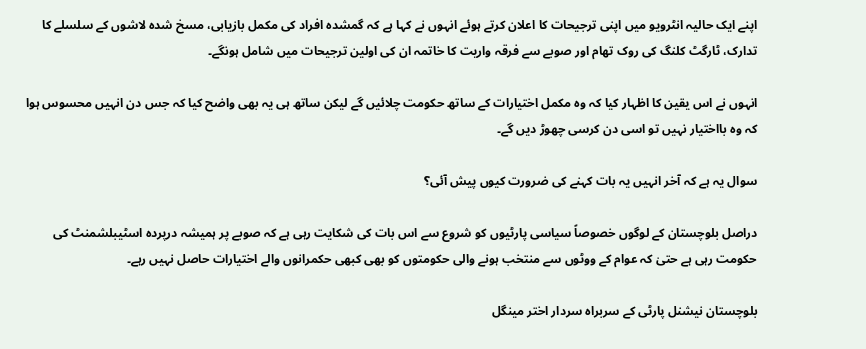اپنے ایک حالیہ انٹرویو میں اپنی ترجیحات کا اعلان کرتے ہوئے انہوں نے کہا ہے کہ گمشدہ افراد کی مکمل بازیابی، مسخ شدہ لاشوں کے سلسلے کا تدارک، ٹارگٹ کلنگ کی روک تھام اور صوبے سے فرقہ واریت کا خاتمہ ان کی اولین ترجیحات میں شامل ہونگے۔

انہوں نے اس یقین کا اظہار کیا کہ وہ مکمل اختیارات کے ساتھ حکومت چلائیں گے لیکن ساتھ ہی یہ بھی واضح کیا کہ جس دن انہیں محسوس ہوا کہ وہ بااختیار نہیں تو اسی دن کرسی چھوڑ دیں گے۔

سوال یہ ہے کہ آخر انہیں یہ بات کہنے کی ضرورت کیوں پیش آئی؟

دراصل بلوچستان کے لوگوں خصوصاً سیاسی پارٹیوں کو شروع سے اس بات کی شکایت رہی ہے کہ صوبے پر ہمیشہ درپردہ اسٹیبلشمنٹ کی حکومت رہی ہے حتیٰ کہ عوام کے ووٹوں سے منتخب ہونے والی حکومتوں کو بھی کبھی حکمرانوں والے اختیارات حاصل نہیں رہے۔

بلوچستان نیشنل پارٹی کے سربراہ سردار اختر مینگل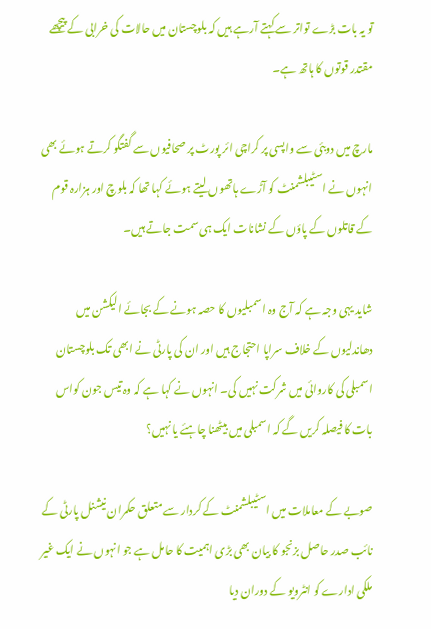تو یہ بات بڑے تواتر سے کہتے آرہے ہیں کہ بلوچستان میں حالات کی خرابی کے پیچھے مقتدر قوتوں کا ہاتھ ہے۔

مارچ میں دوبئی سے واپسی پر کراچی ائر پورٹ پر صحافیوں سے گفتگو کرتے ہوئے بھی انہوں نے اسٹیبلشمنٹ کو آڑے ہاتھوں لیتے ہوئے کہا تھا کہ بلوچ اور ہزارہ قوم کے قاتلوں کے پاؤں کے نشانات ایک ہی سمت جاتے ہیں۔

شاید یہی وجہ ہے کہ آج وہ اسمبلیوں کا حصہ ہونے کے بجائے الیکشن میں دھاندلیوں کے خلاف سراپا احتجاج ہیں اور ان کی پارٹی نے ابھی تک بلوچستان اسمبلی کی کاروائی میں شرکت نہیں کی۔ انہوں نے کہا ہے کہ وہ تیس جون کواس بات کا فیصلہ کریں گے کہ اسمبلی میں بیٹھنا چاہئے یا نہیں؟

صوبے کے معاملات میں اسٹیبلشمنٹ کے کردار سے متعلق حکمران نیشنل پارٹی کے نائب صدر حاصل بزنجو کا بیان بھی بڑی اہمیت کا حامل ہے جو انہوں نے ایک غیر ملکی ادارے کو انٹرویو کے دوران دیا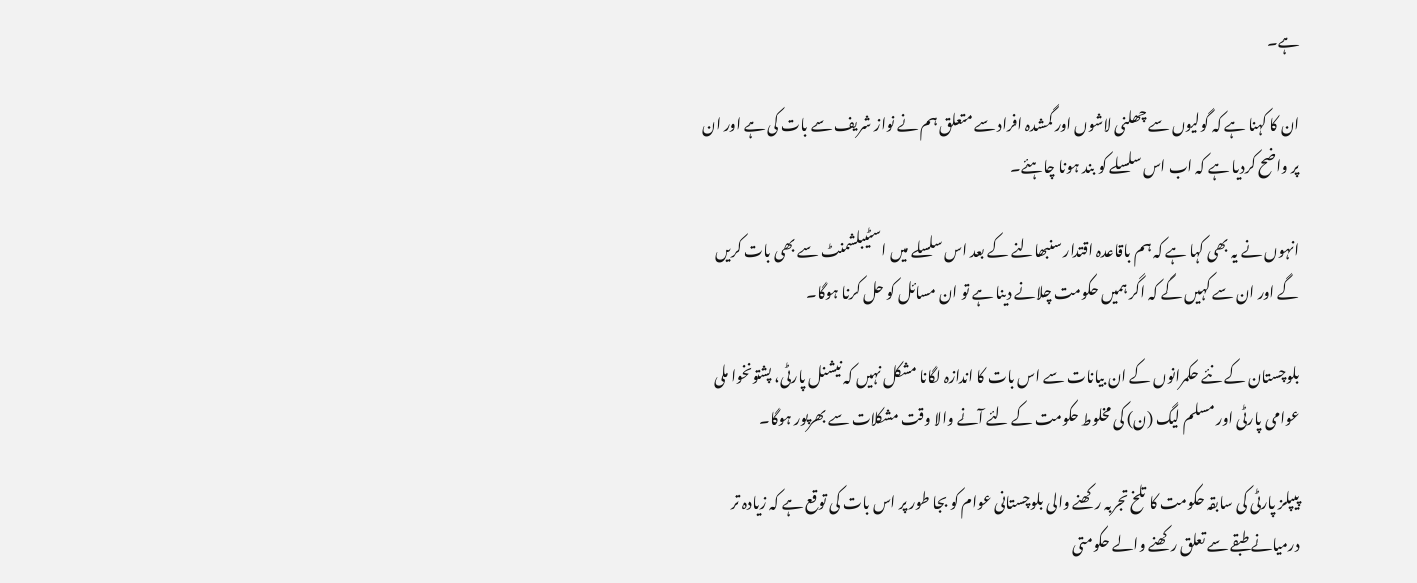ہے۔

ان کا کہنا ہے کہ گولیوں سے چھلنی لاشوں اور گمشدہ افراد سے متعلق ہم نے نواز شریف سے بات کی ہے اور ان پر واضح کردیا ہے کہ اب اس سلسلے کو بند ہونا چاہئے۔

انہوں نے یہ بھی کہا ہے کہ ہم باقاعدہ اقتدار سنبھالنے کے بعد اس سلسلے میں اسٹیبلشمنٹ سے بھی بات کریں گے اور ان سے کہیں گے کہ اگر ہمیں حکومت چلانے دینا ہے تو ان مسائل کو حل کرنا ہوگا۔

بلوچستان کے نئے حکمرانوں کے ان بیانات سے اس بات کا اندازہ لگانا مشکل نہیں کہ نیشنل پارٹی، پشتونخوا ملی عوامی پارٹی اور مسلم لیگ (ن) کی مخلوط حکومت کے لئے آنے والا وقت مشکلات سے بھرپور ہوگا۔

پیپلز پارٹی کی سابقہ حکومت کا تلخ تجربہ رکھنے والی بلوچستانی عوام کو بجا طور پر اس بات کی توقع ہے کہ زیادہ تر درمیانے طبقے سے تعلق رکھنے والے حکومتی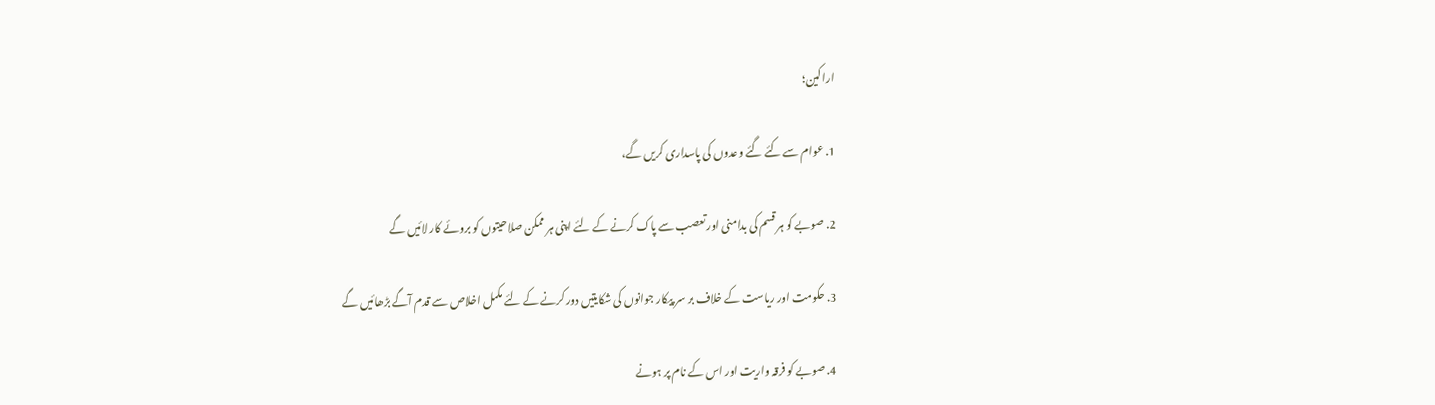اراکین؛

1. عوام سے کئے گئے وعدوں کی پاسداری کریں گے،

2. صوبے کو ہر قسم کی بدامنی اور تعصب سے پاک کرنے کے لئے اپنی ہر ممکن صلاحیتوں کو بروئے کار لائیں گے

3. حکومت اور ریاست کے خلاف بر سر پیکار جوانوں کی شکایتیں دور کرنے کے لئے مکمل اخلاص سے قدم آگے بڑھائیں گے

4. صوبے کو فرقہ واریت اور اس کے نام پر ہونے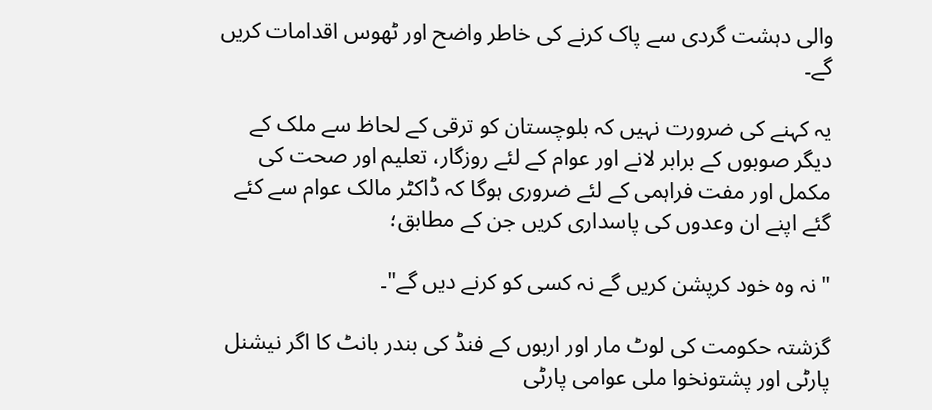والی دہشت گردی سے پاک کرنے کی خاطر واضح اور ٹھوس اقدامات کریں گے۔

یہ کہنے کی ضرورت نہیں کہ بلوچستان کو ترقی کے لحاظ سے ملک کے دیگر صوبوں کے برابر لانے اور عوام کے لئے روزگار، تعلیم اور صحت کی مکمل اور مفت فراہمی کے لئے ضروری ہوگا کہ ڈاکٹر مالک عوام سے کئے گئے اپنے ان وعدوں کی پاسداری کریں جن کے مطابق؛

"نہ وہ خود کرپشن کریں گے نہ کسی کو کرنے دیں گے"۔

گزشتہ حکومت کی لوٹ مار اور اربوں کے فنڈ کی بندر بانٹ کا اگر نیشنل پارٹی اور پشتونخوا ملی عوامی پارٹی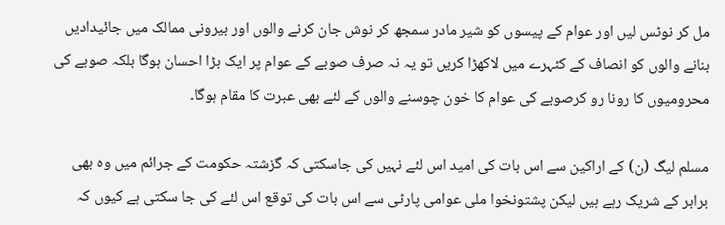مل کر نوٹس لیں اور عوام کے پیسوں کو شیر مادر سمجھ کر نوش جان کرنے والوں اور بیرونی ممالک میں جائیدادیں بنانے والوں کو انصاف کے کٹہرے میں لاکھڑا کریں تو یہ نہ صرف صوبے کے عوام پر ایک بڑا احسان ہوگا بلکہ صوبے کی محرومیوں کا رونا رو کرصوبے کی عوام کا خون چوسنے والوں کے لئے بھی عبرت کا مقام ہوگا۔

مسلم لیگ (ن) کے اراکین سے اس بات کی امید اس لئے نہیں کی جاسکتی کہ گزشتہ حکومت کے جرائم میں وہ بھی برابر کے شریک رہے ہیں لیکن پشتونخوا ملی عوامی پارٹی سے اس بات کی توقع اس لئے کی جا سکتی ہے کیوں کہ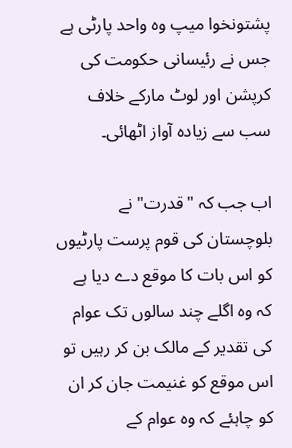پشتونخوا میپ وہ واحد پارٹی ہے جس نے رئیسانی حکومت کی کرپشن اور لوٹ مارکے خلاف سب سے زیادہ آواز اٹھائی۔

اب جب کہ "قدرت" نے بلوچستان کی قوم پرست پارٹیوں کو اس بات کا موقع دے دیا ہے کہ وہ اگلے چند سالوں تک عوام کی تقدیر کے مالک بن کر رہیں تو اس موقع کو غنیمت جان کر ان کو چاہئے کہ وہ عوام کے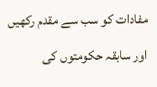مفادات کو سب سے مقدم رکھیں اور سابقہ حکومتوں کی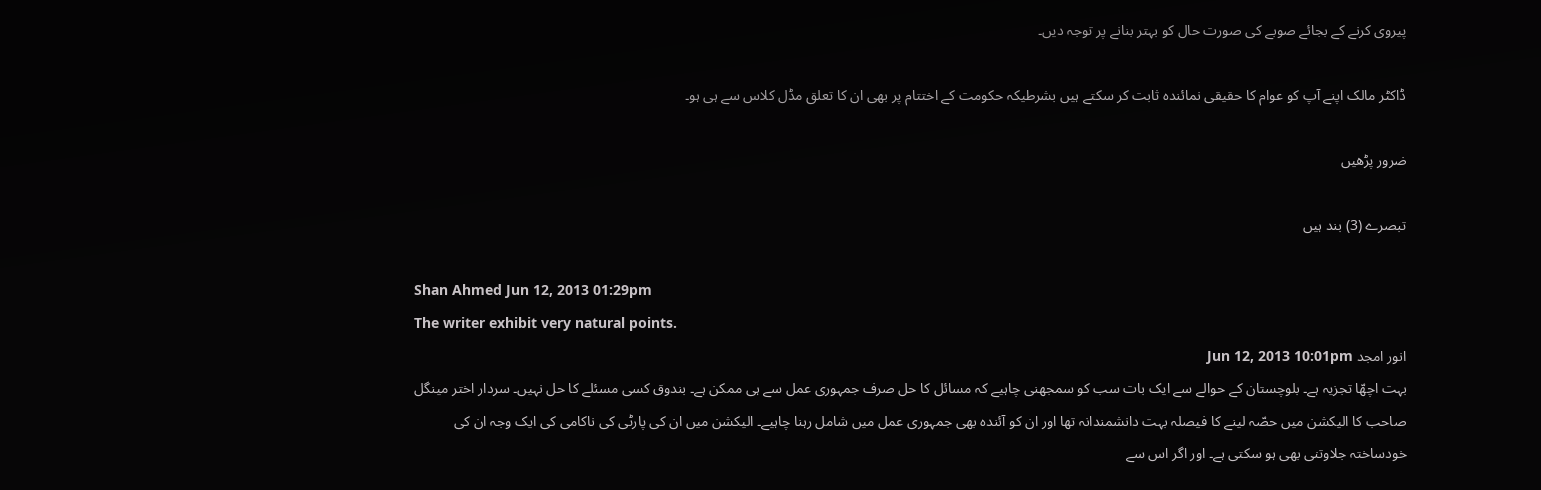پیروی کرنے کے بجائے صوبے کی صورت حال کو بہتر بنانے پر توجہ دیں۔

ڈاکٹر مالک اپنے آپ کو عوام کا حقیقی نمائندہ ثابت کر سکتے ہیں بشرطیکہ حکومت کے اختتام پر بھی ان کا تعلق مڈل کلاس سے ہی ہو۔

ضرور پڑھیں

تبصرے (3) بند ہیں

Shan Ahmed Jun 12, 2013 01:29pm
The writer exhibit very natural points.
انور امجد Jun 12, 2013 10:01pm
بہت اچھّا تجزیہ ہے۔ بلوچستان کے حوالے سے ایک بات سب کو سمجھنی چاہیے کہ مسائل کا حل صرف جمہوری عمل سے ہی ممکن ہے۔ بندوق کسی مسئلے کا حل نہیں۔ سردار اختر مینگل صاحب کا الیکشن میں حصّہ لینے کا فیصلہ بہت دانشمندانہ تھا اور ان کو آئندہ بھی جمہوری عمل میں شامل رہنا چاہیے۔ الیکشن میں ان کی پارٹی کی ناکامی کی ایک وجہ ان کی خودساختہ جلاوتنی بھی ہو سکتی ہے۔ اور اگر اس سے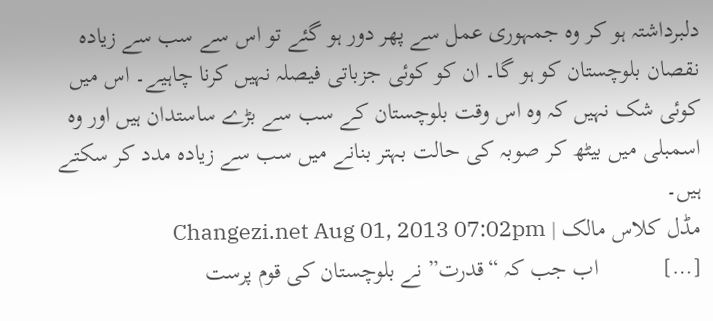دلبرداشتہ ہو کر وہ جمہوری عمل سے پھر دور ہو گئے تو اس سے سب سے زیادہ نقصان بلوچستان کو ہو گا۔ ان کو کوئی جزباتی فیصلہ نہیں کرنا چاہیے۔ اس میں کوئی شک نہیں کہ وہ اس وقت بلوچستان کے سب سے بڑے ساستدان ہیں اور وہ اسمبلی میں بیٹھ کر صوبہ کی حالت بہتر بنانے میں سب سے زیادہ مدد کر سکتے ہیں۔
مڈل کلاس مالک | Changezi.net Aug 01, 2013 07:02pm
[…]           اب جب کہ “قدرت” نے بلوچستان کی قوم پرست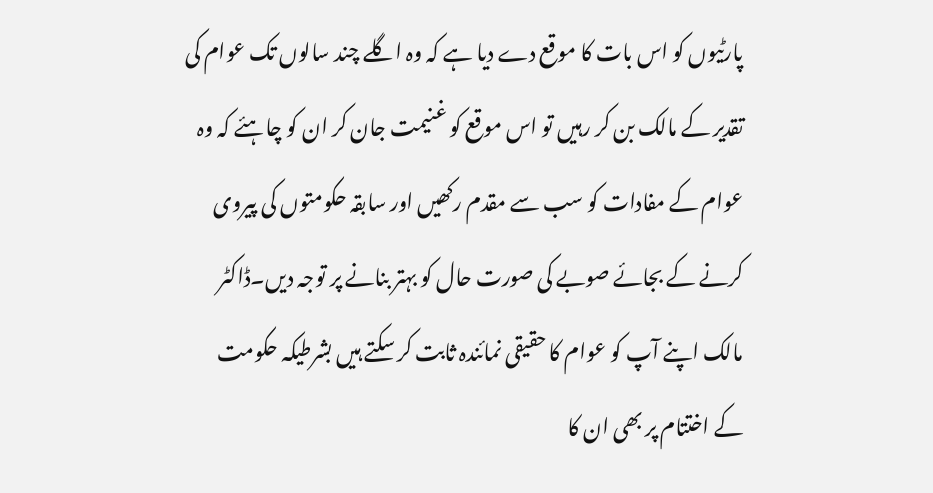پارٹیوں کو اس بات کا موقع دے دیا ہے کہ وہ اگلے چند سالوں تک عوام کی تقدیر کے مالک بن کر رہیں تو اس موقع کو غنیمت جان کر ان کو چاہئے کہ وہ عوام کے مفادات کو سب سے مقدم رکھیں اور سابقہ حکومتوں کی پیروی کرنے کے بجائے صوبے کی صورت حال کو بہتر بنانے پر توجہ دیں۔ڈاکٹر مالک اپنے آپ کو عوام کا حقیقی نمائندہ ثابت کر سکتے ہیں بشرطیکہ حکومت کے اختتام پر بھی ان کا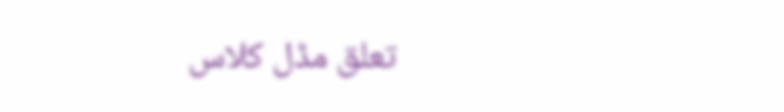تعلق مڈل کلاس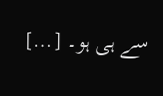سے ہی ہو۔ […]